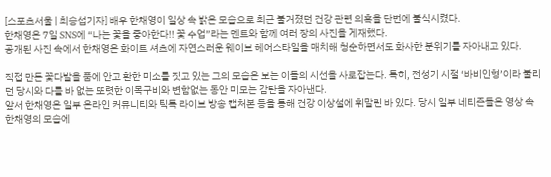[스포츠서울 | 최승섭기자] 배우 한채영이 일상 속 밝은 모습으로 최근 불거졌던 건강 관련 의혹을 단번에 불식시켰다.
한채영은 7일 SNS에 “나는 꽃을 좋아한다!! 꽃 수업”라는 멘트와 함께 여러 장의 사진을 게재했다.
공개된 사진 속에서 한채영은 화이트 셔츠에 자연스러운 웨이브 헤어스타일을 매치해 청순하면서도 화사한 분위기를 자아내고 있다.

직접 만든 꽃다발을 품에 안고 환한 미소를 짓고 있는 그의 모습은 보는 이들의 시선을 사로잡는다. 특히, 전성기 시절 ‘바비인형’이라 불리던 당시와 다를 바 없는 또렷한 이목구비와 변함없는 동안 미모는 감탄을 자아낸다.
앞서 한채영은 일부 온라인 커뮤니티와 틱톡 라이브 방송 캡처본 등을 통해 건강 이상설에 휘말린 바 있다. 당시 일부 네티즌들은 영상 속 한채영의 모습에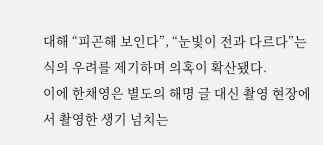대해 “피곤해 보인다”, “눈빛이 전과 다르다”는 식의 우려를 제기하며 의혹이 확산됐다.
이에 한채영은 별도의 해명 글 대신 촬영 현장에서 촬영한 생기 넘치는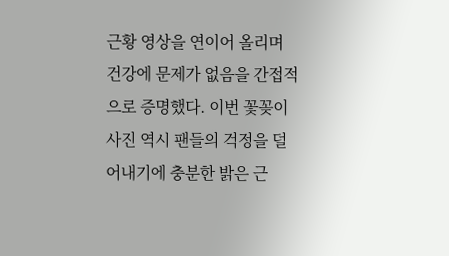근황 영상을 연이어 올리며 건강에 문제가 없음을 간접적으로 증명했다. 이번 꽃꽂이 사진 역시 팬들의 걱정을 덜어내기에 충분한 밝은 근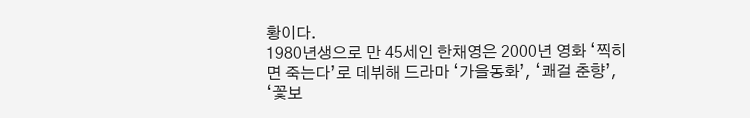황이다.
1980년생으로 만 45세인 한채영은 2000년 영화 ‘찍히면 죽는다’로 데뷔해 드라마 ‘가을동화’, ‘쾌걸 춘향’, ‘꽃보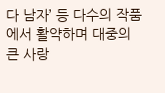다 남자’ 등 다수의 작품에서 활약하며 대중의 큰 사랑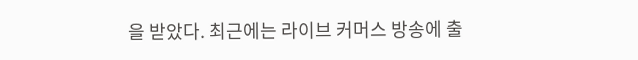을 받았다. 최근에는 라이브 커머스 방송에 출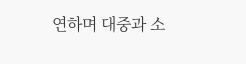연하며 대중과 소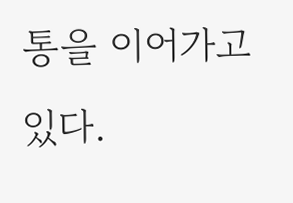통을 이어가고 있다.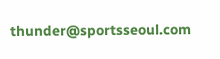thunder@sportsseoul.com